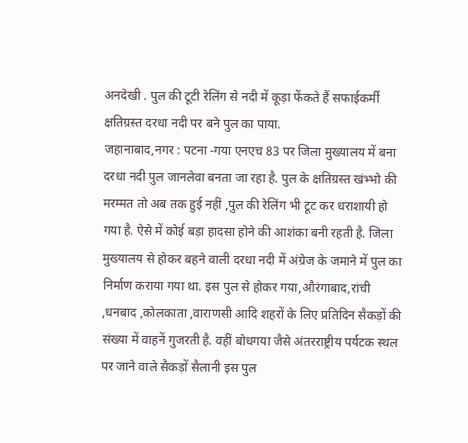अनदेखी . पुल की टूटी रेलिंग से नदी में कूड़ा फेंकते हैं सफाईकर्मी
क्षतिग्रस्त दरधा नदी पर बने पुल का पाया.
जहानाबाद,नगर : पटना -गया एनएच 83 पर जिला मुख्यालय में बना दरधा नदी पुल जानलेवा बनता जा रहा है. पुल के क्षतिग्रस्त खंभ्भो की मरम्मत तो अब तक हुई नहीं ,पुल की रेलिंग भी टूट कर धराशायी हो गया है. ऐसे में कोई बड़ा हादसा होने की आशंका बनी रहती है. जिला मुख्यालय से होकर बहने वाली दरधा नदी में अंग्रेज के जमाने में पुल का निर्माण कराया गया था. इस पुल से होकर गया,औरंगाबाद,रांची ,धनबाद ,कोलकाता ,वाराणसी आदि शहरों के लिए प्रतिदिन सैकड़ों की संख्या में वाहनें गुजरती है. वहीं बोधगया जैसे अंतरराष्ट्रीय पर्यटक स्थल पर जाने वाले सैकड़ों सैलानी इस पुल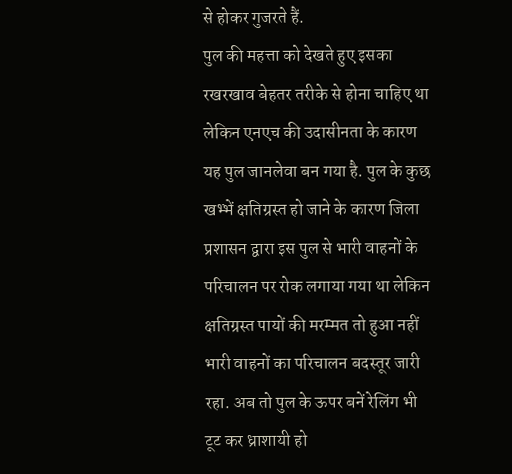से होकर गुजरते हैं.
पुल की महत्ता को देखते हुए इसका रखरखाव बेहतर तरीके से होना चाहिए था लेकिन एनएच की उदासीनता के कारण यह पुल जानलेवा बन गया है. पुल के कुछ खभ्भें क्षतिग्रस्त हो जाने के कारण जिला प्रशासन द्वारा इस पुल से भारी वाहनों के परिचालन पर रोक लगाया गया था लेकिन क्षतिग्रस्त पायों की मरम्मत तो हुआ नहीं भारी वाहनों का परिचालन बदस्तूर जारी रहा. अब तो पुल के ऊपर बनें रेलिंग भी टूट कर ध्राशायी हो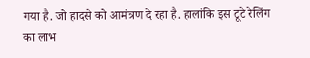गया है. जो हादसे को आमंत्रण दे रहा है. हालांकि इस टूटे रेलिंग का लाभ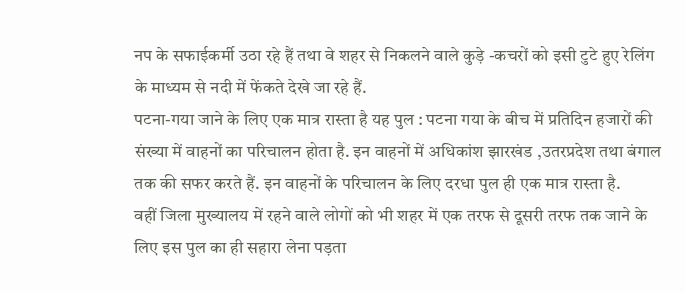नप के सफाईकर्मी उठा रहे हैं तथा वे शहर से निकलने वाले कुड़े -कचरों को इसी टुटे हुए रेलिंग के माध्यम से नदी में फेंकते देखे जा रहे हैं.
पटना-गया जाने के लिए एक मात्र रास्ता है यह पुल : पटना गया के बीच में प्रतिदिन हजारों की संख्या में वाहनों का परिचालन होता है. इन वाहनों में अधिकांश झारखंड ,उतरप्रदेश तथा बंगाल तक की सफर करते हैं. इन वाहनों के परिचालन के लिए दरधा पुल ही एक मात्र रास्ता है.
वहीं जिला मुख्यालय में रहने वाले लोगों को भी शहर में एक तरफ से दूसरी तरफ तक जाने के लिए इस पुल का ही सहारा लेना पड़ता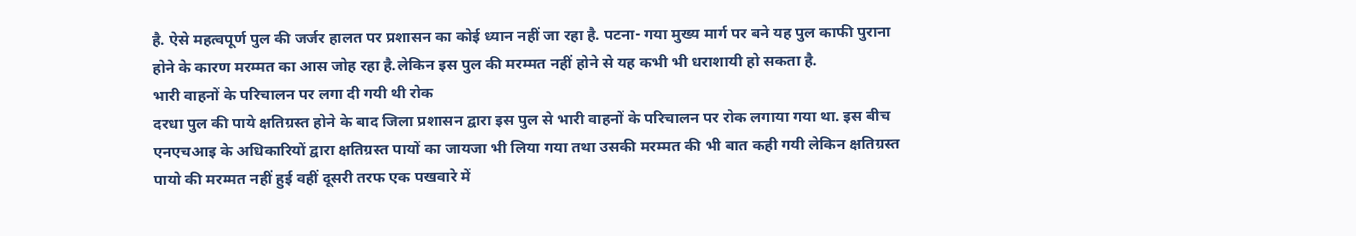है. ऐसे महत्वपूर्ण पुल की जर्जर हालत पर प्रशासन का कोई ध्यान नहीं जा रहा है. पटना- गया मुख्य मार्ग पर बने यह पुल काफी पुराना होने के कारण मरम्मत का आस जोह रहा है.लेकिन इस पुल की मरम्मत नहीं होने से यह कभी भी धराशायी हो सकता है.
भारी वाहनों के परिचालन पर लगा दी गयी थी रोक
दरधा पुल की पाये क्षतिग्रस्त होने के बाद जिला प्रशासन द्वारा इस पुल से भारी वाहनों के परिचालन पर रोक लगाया गया था. इस बीच एनएचआइ के अधिकारियों द्वारा क्षतिग्रस्त पायों का जायजा भी लिया गया तथा उसकी मरम्मत की भी बात कही गयी लेकिन क्षतिग्रस्त पायो की मरम्मत नहीं हुई वहीं दूसरी तरफ एक पखवारे में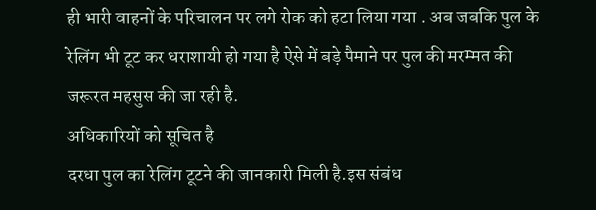ही भारी वाहनों के परिचालन पर लगे रोक को हटा लिया गया . अब जबकि पुल के रेलिंग भी टूट कर धराशायी हो गया है ऐसे में बड़े पैमाने पर पुल की मरम्मत की जरूरत महसुस की जा रही है.
अधिकारियों को सूचित है
दरधा पुल का रेलिंग टूटने की जानकारी मिली है.इस संबंध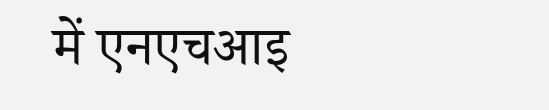में एनएचआइ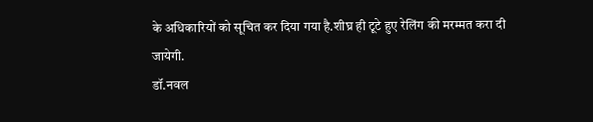के अधिकारियों को सूचित कर दिया गया है.शीघ्र ही टूटे हुए रेलिंग की मरम्मत करा दी जायेगी.
डॉ.नवल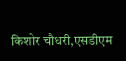किशोर चौधरी,एसडीएम